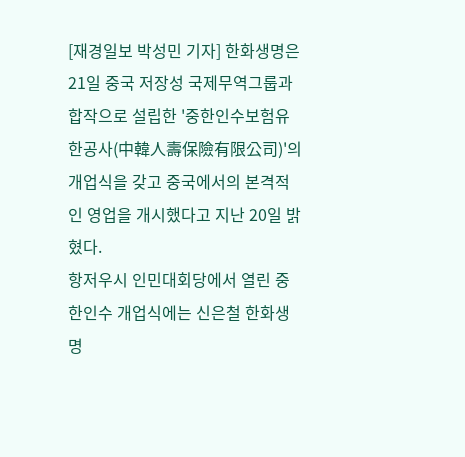[재경일보 박성민 기자] 한화생명은 21일 중국 저장성 국제무역그룹과 합작으로 설립한 '중한인수보험유한공사(中韓人壽保險有限公司)'의 개업식을 갖고 중국에서의 본격적인 영업을 개시했다고 지난 20일 밝혔다.
항저우시 인민대회당에서 열린 중한인수 개업식에는 신은철 한화생명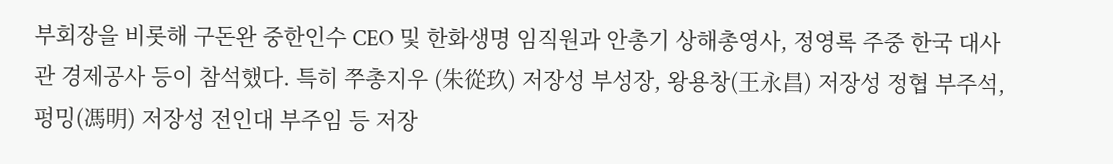부회장을 비롯해 구돈완 중한인수 CEO 및 한화생명 임직원과 안총기 상해총영사, 정영록 주중 한국 대사관 경제공사 등이 참석했다. 특히 쭈총지우 (朱從玖) 저장성 부성장, 왕용창(王永昌) 저장성 정협 부주석, 펑밍(馮明) 저장성 전인대 부주임 등 저장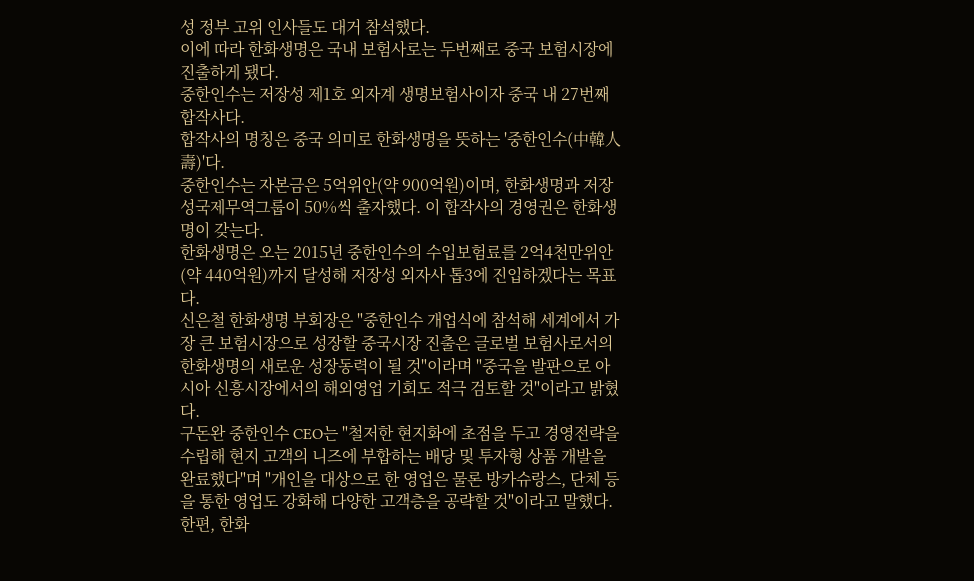성 정부 고위 인사들도 대거 참석했다.
이에 따라 한화생명은 국내 보험사로는 두번째로 중국 보험시장에 진출하게 됐다.
중한인수는 저장성 제1호 외자계 생명보험사이자 중국 내 27번째 합작사다.
합작사의 명칭은 중국 의미로 한화생명을 뜻하는 '중한인수(中韓人壽)'다.
중한인수는 자본금은 5억위안(약 900억원)이며, 한화생명과 저장성국제무역그룹이 50%씩 출자했다. 이 합작사의 경영권은 한화생명이 갖는다.
한화생명은 오는 2015년 중한인수의 수입보험료를 2억4천만위안(약 440억원)까지 달성해 저장성 외자사 톱3에 진입하겠다는 목표다.
신은철 한화생명 부회장은 "중한인수 개업식에 참석해 세계에서 가장 큰 보험시장으로 성장할 중국시장 진출은 글로벌 보험사로서의 한화생명의 새로운 성장동력이 될 것"이라며 "중국을 발판으로 아시아 신흥시장에서의 해외영업 기회도 적극 검토할 것"이라고 밝혔다.
구돈완 중한인수 CEO는 "철저한 현지화에 초점을 두고 경영전략을 수립해 현지 고객의 니즈에 부합하는 배당 및 투자형 상품 개발을 완료했다"며 "개인을 대상으로 한 영업은 물론 방카슈랑스, 단체 등을 통한 영업도 강화해 다양한 고객층을 공략할 것"이라고 말했다.
한편, 한화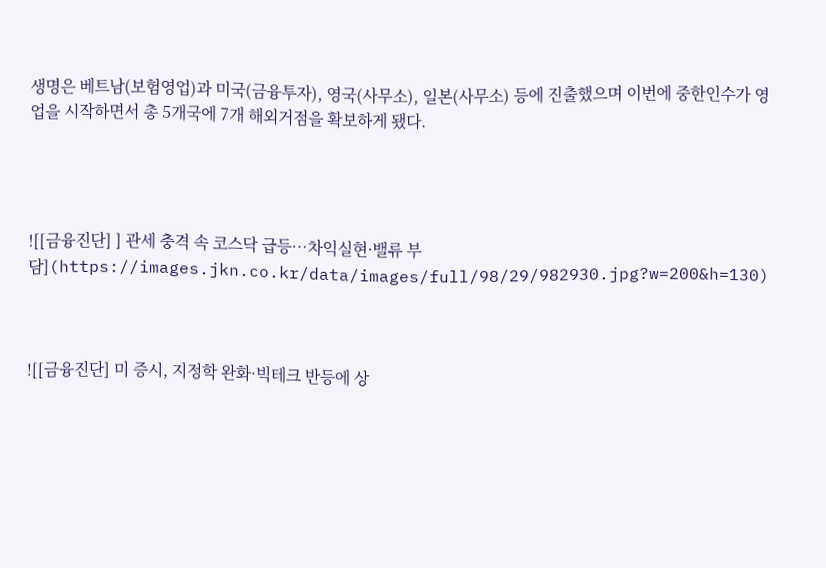생명은 베트남(보험영업)과 미국(금융투자), 영국(사무소), 일본(사무소) 등에 진출했으며 이번에 중한인수가 영업을 시작하면서 총 5개국에 7개 해외거점을 확보하게 됐다.




![[금융진단] ] 관세 충격 속 코스닥 급등…차익실현·밸류 부담](https://images.jkn.co.kr/data/images/full/98/29/982930.jpg?w=200&h=130)



![[금융진단] 미 증시, 지정학 완화·빅테크 반등에 상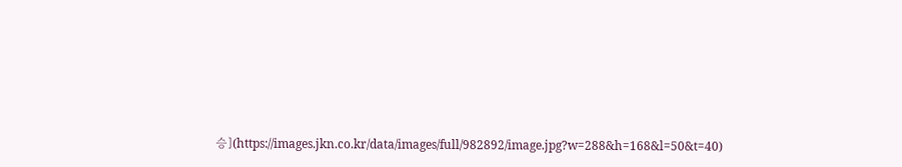승](https://images.jkn.co.kr/data/images/full/982892/image.jpg?w=288&h=168&l=50&t=40)